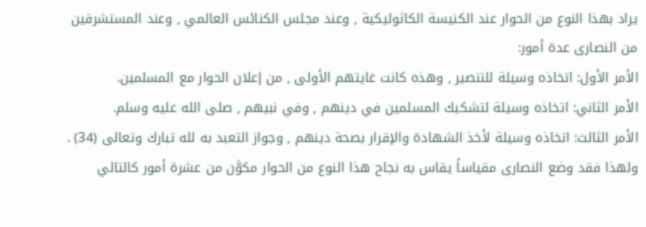يراد بهذا النوع من الحوار عند الكنيسة الكاثوليكية , وعند مجلس الكنائس العالمي , وعند المستشرقين من النصارى عدة أمور:
الأمر الأول: اتخاذه وسيلة للتنصير , وهذه كانت غايتهم الأولى , من إعلان الحوار مع المسلمين.
الأمر الثاني: اتخاذه وسيلة لتشكيك المسلمين في دينهم , وفي نبيهم , صلى الله عليه وسلم.
الأمر الثالث: اتخاذه وسيلة لأخذ الشهادة والإقرار بصحة دينهم , وجواز التعبد به لله تبارك وتعالى (34) .
ولهذا فقد وضع النصارى مقياساً يقاس به نجاح هذا النوع من الحوار مكوَّن من عشرة أمور كالتالي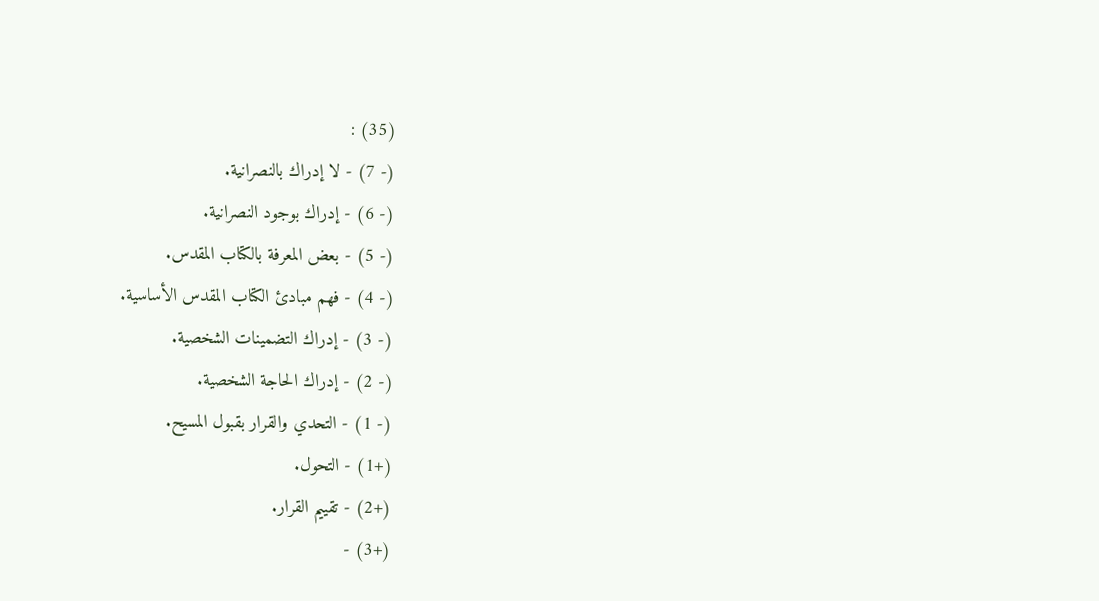(35) :
(- 7) - لا إدراك بالنصرانية.
(- 6) - إدراك بوجود النصرانية.
(- 5) - بعض المعرفة بالكتاب المقدس.
(- 4) - فهم مبادئ الكتاب المقدس الأساسية.
(- 3) - إدراك التضمينات الشخصية.
(- 2) - إدراك الحاجة الشخصية.
(- 1) - التحدي والقرار بقبول المسيح.
(+1) - التحول.
(+2) - تقييم القرار.
(+3) -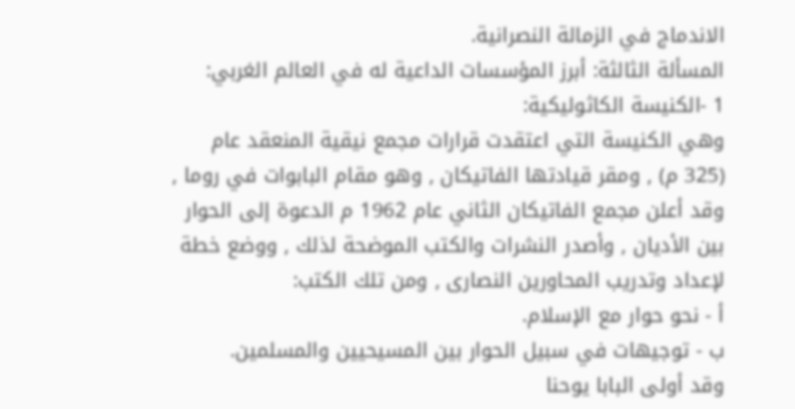الاندماج في الزمالة النصرانية.
المسألة الثالثة: أبرز المؤسسات الداعية له في العالم الغربي:
1 -الكنيسة الكاثوليكية:
وهي الكنيسة التي اعتقدت قرارات مجمع نيقية المنعقد عام (325 م) , ومقر قيادتها الفاتيكان , وهو مقام البابوات في روما , وقد أعلن مجمع الفاتيكان الثاني عام 1962 م الدعوة إلى الحوار بين الأديان , وأصدر النشرات والكتب الموضحة لذلك , ووضع خطة لإعداد وتدريب المحاورين النصارى , ومن تلك الكتب:
أ - نحو حوار مع الإسلام.
ب - توجيهات في سبيل الحوار بين المسيحيين والمسلمين.
وقد أولى البابا يوحنا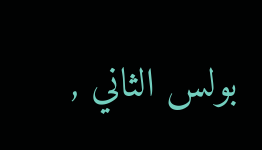بولس الثاني ,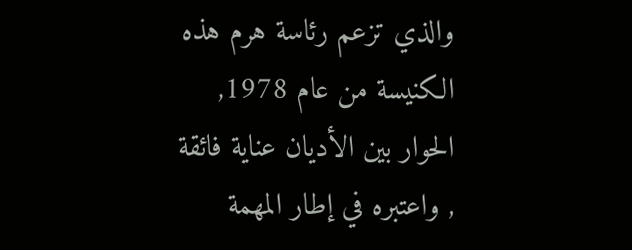والذي تزعم رئاسة هرم هذه الكنيسة من عام 1978, الحوار بين الأديان عناية فائقة , واعتبره في إطار المهمة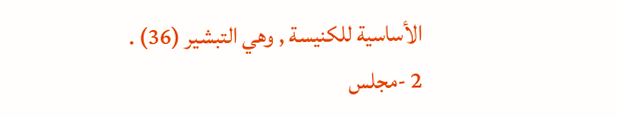الأساسية للكنيسة , وهي التبشير (36) .
2 -مجلس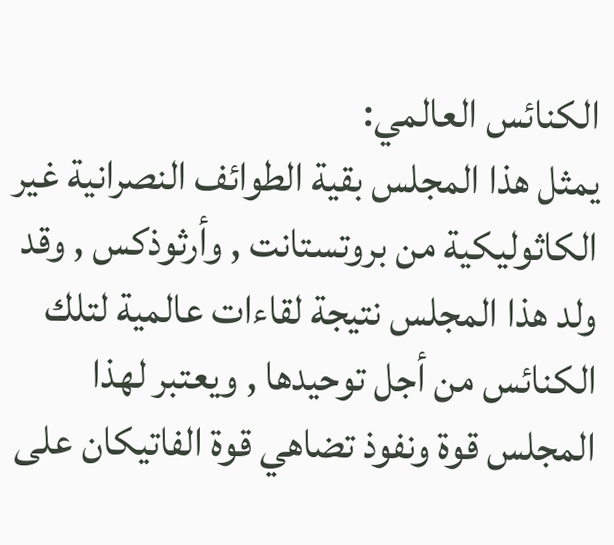الكنائس العالمي:
يمثل هذا المجلس بقية الطوائف النصرانية غير الكاثوليكية من بروتستانت , وأرثوذكس , وقد ولد هذا المجلس نتيجة لقاءات عالمية لتلك الكنائس من أجل توحيدها , ويعتبر لهذا المجلس قوة ونفوذ تضاهي قوة الفاتيكان على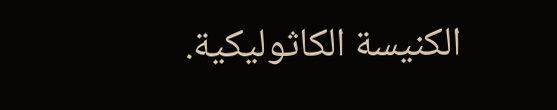الكنيسة الكاثوليكية.